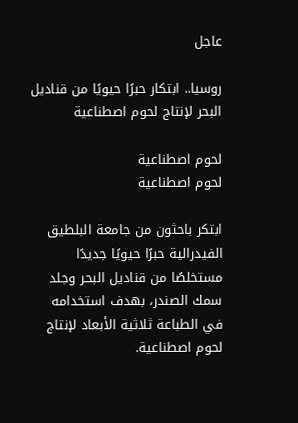عاجل

روسيا.. ابتكار حبرًا حيويًا من قناديل البحر لإنتاج لحوم اصطناعية

لحوم اصطناعية
لحوم اصطناعية

ابتكر باحثون من جامعة البلطيق الفيدرالية حبرًا حيويًا جديدًا مستخلصًا من قناديل البحر وجلد سمك الصندر، بهدف استخدامه في الطباعة ثلاثية الأبعاد لإنتاج لحوم اصطناعية.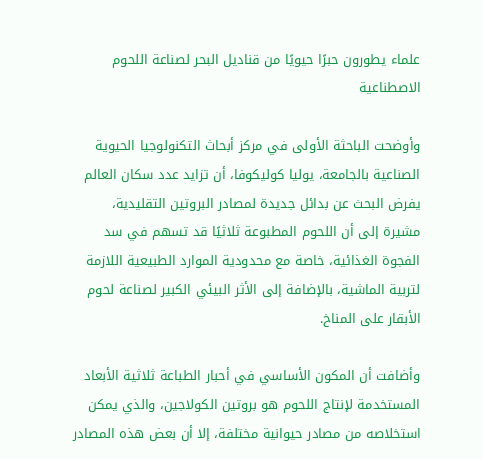علماء يطورون حبرًا حيويًا من قناديل البحر لصناعة اللحوم الاصطناعية

وأوضحت الباحثة الأولى في مركز أبحاث التكنولوجيا الحيوية الصناعية بالجامعة، يوليا كوليكوفا، أن تزايد عدد سكان العالم يفرض البحث عن بدائل جديدة لمصادر البروتين التقليدية، مشيرة إلى أن اللحوم المطبوعة ثلاثيًا قد تسهم في سد الفجوة الغذائية، خاصة مع محدودية الموارد الطبيعية اللازمة لتربية الماشية، بالإضافة إلى الأثر البيئي الكبير لصناعة لحوم الأبقار على المناخ.

وأضافت أن المكون الأساسي في أحبار الطباعة ثلاثية الأبعاد المستخدمة لإنتاج اللحوم هو بروتين الكولاجين، والذي يمكن استخلاصه من مصادر حيوانية مختلفة، إلا أن بعض هذه المصادر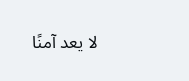لا يعد آمنًا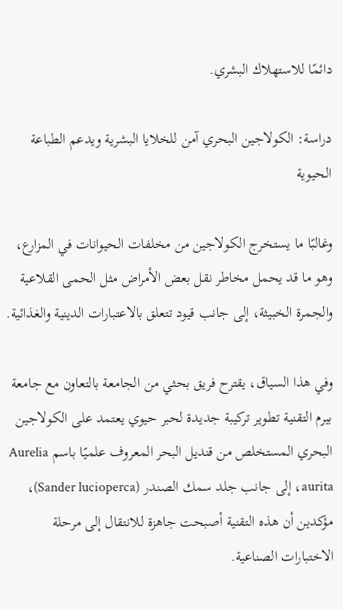دائمًا للاستهلاك البشري.

دراسة: الكولاجين البحري آمن للخلايا البشرية ويدعم الطباعة الحيوية

وغالبًا ما يستخرج الكولاجين من مخلفات الحيوانات في المزارع، وهو ما قد يحمل مخاطر نقل بعض الأمراض مثل الحمى القلاعية والجمرة الخبيثة، إلى جانب قيود تتعلق بالاعتبارات الدينية والغذائية.

وفي هذا السياق، يقترح فريق بحثي من الجامعة بالتعاون مع جامعة بيرم التقنية تطوير تركيبة جديدة لحبر حيوي يعتمد على الكولاجين البحري المستخلص من قنديل البحر المعروف علميًا باسم Aurelia aurita، إلى جانب جلد سمك الصندر (Sander lucioperca)، مؤكدين أن هذه التقنية أصبحت جاهزة للانتقال إلى مرحلة الاختبارات الصناعية.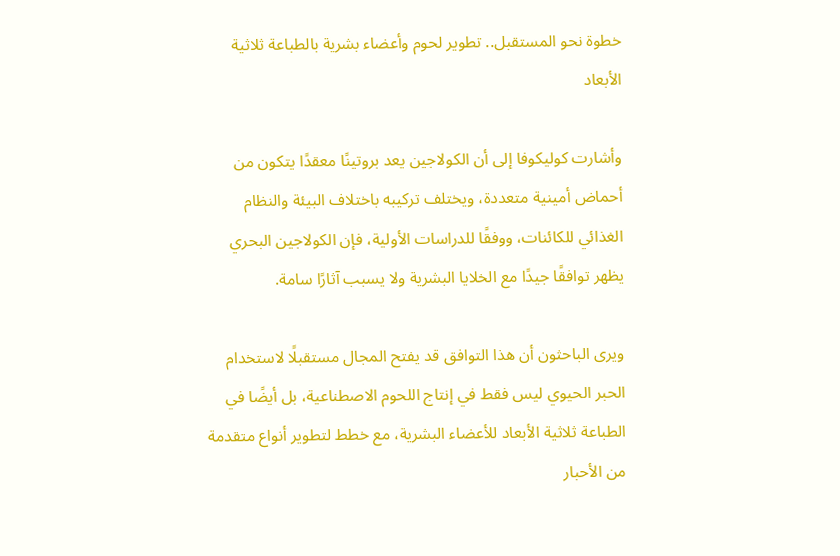خطوة نحو المستقبل.. تطوير لحوم وأعضاء بشرية بالطباعة ثلاثية الأبعاد

وأشارت كوليكوفا إلى أن الكولاجين يعد بروتينًا معقدًا يتكون من أحماض أمينية متعددة، ويختلف تركيبه باختلاف البيئة والنظام الغذائي للكائنات، ووفقًا للدراسات الأولية، فإن الكولاجين البحري يظهر توافقًا جيدًا مع الخلايا البشرية ولا يسبب آثارًا سامة.

ويرى الباحثون أن هذا التوافق قد يفتح المجال مستقبلًا لاستخدام الحبر الحيوي ليس فقط في إنتاج اللحوم الاصطناعية، بل أيضًا في الطباعة ثلاثية الأبعاد للأعضاء البشرية، مع خطط لتطوير أنواع متقدمة من الأحبار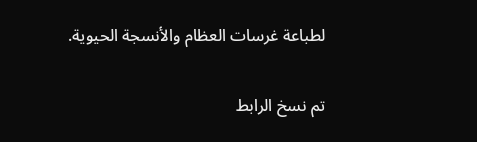لطباعة غرسات العظام والأنسجة الحيوية.

تم نسخ الرابط